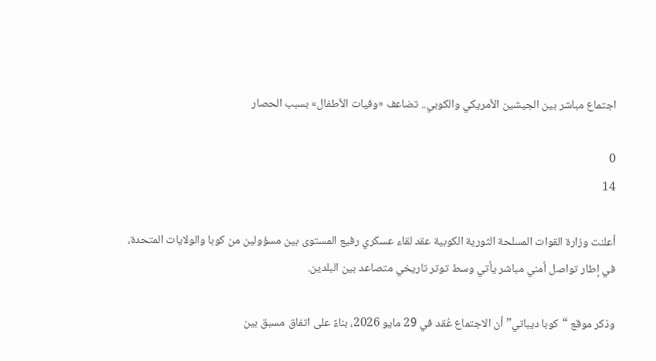اجتماع مباشر بين الجيشين الأمريكي والكوبي.. تضاعف «وفيات الأطفال» بسبب الحصار

0
14

أعلنت وزارة القوات المسلحة الثورية الكوبية عقد لقاء عسكري رفيع المستوى بين مسؤولين من كوبا والولايات المتحدة، في إطار تواصل أمني مباشر يأتي وسط توتر تاريخي متصاعد بين البلدين.

وذكر موقع “كوبا ديباتي” أن الاجتماع عُقد في 29 مايو 2026، بناءً على اتفاق مسبق بين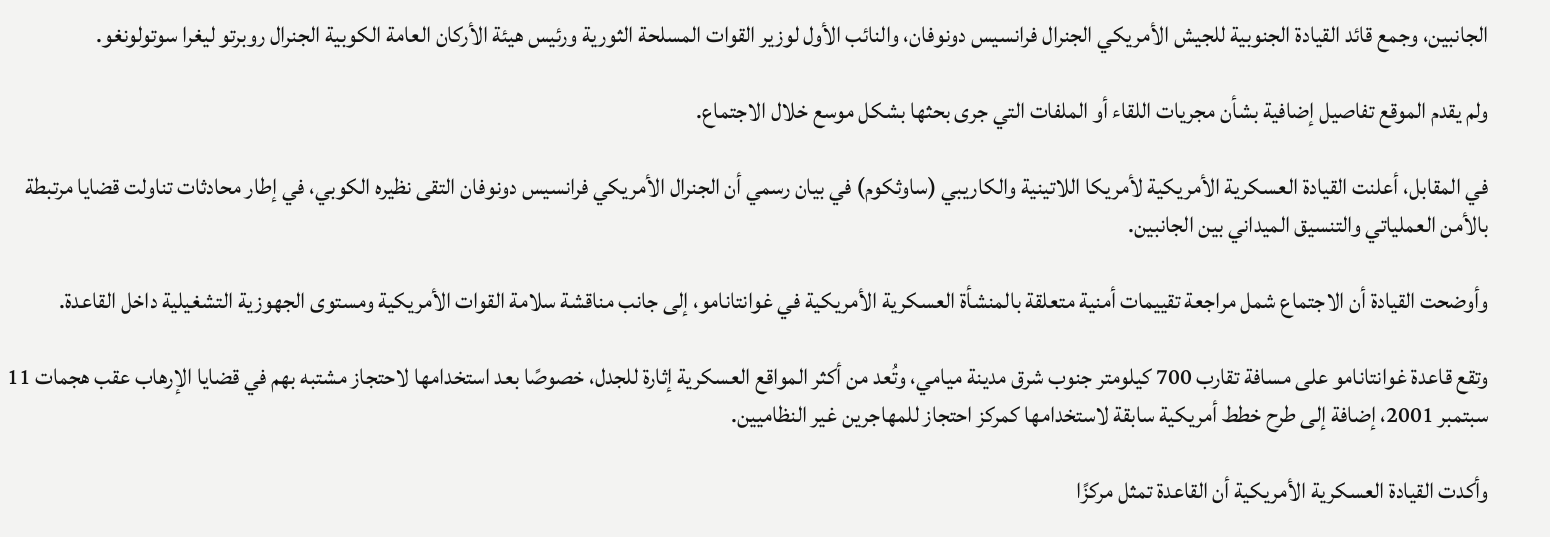الجانبين، وجمع قائد القيادة الجنوبية للجيش الأمريكي الجنرال فرانسيس دونوفان، والنائب الأول لوزير القوات المسلحة الثورية ورئيس هيئة الأركان العامة الكوبية الجنرال روبرتو ليغرا سوتولونغو.

ولم يقدم الموقع تفاصيل إضافية بشأن مجريات اللقاء أو الملفات التي جرى بحثها بشكل موسع خلال الاجتماع.

في المقابل، أعلنت القيادة العسكرية الأمريكية لأمريكا اللاتينية والكاريبي (ساوثكوم) في بيان رسمي أن الجنرال الأمريكي فرانسيس دونوفان التقى نظيره الكوبي، في إطار محادثات تناولت قضايا مرتبطة بالأمن العملياتي والتنسيق الميداني بين الجانبين.

وأوضحت القيادة أن الاجتماع شمل مراجعة تقييمات أمنية متعلقة بالمنشأة العسكرية الأمريكية في غوانتانامو، إلى جانب مناقشة سلامة القوات الأمريكية ومستوى الجهوزية التشغيلية داخل القاعدة.

وتقع قاعدة غوانتانامو على مسافة تقارب 700 كيلومتر جنوب شرق مدينة ميامي، وتُعد من أكثر المواقع العسكرية إثارة للجدل، خصوصًا بعد استخدامها لاحتجاز مشتبه بهم في قضايا الإرهاب عقب هجمات 11 سبتمبر 2001، إضافة إلى طرح خطط أمريكية سابقة لاستخدامها كمركز احتجاز للمهاجرين غير النظاميين.

وأكدت القيادة العسكرية الأمريكية أن القاعدة تمثل مركزًا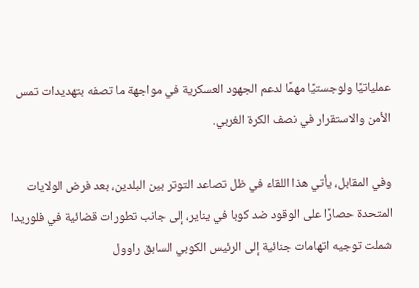عملياتيًا ولوجستيًا مهمًا لدعم الجهود العسكرية في مواجهة ما تصفه بتهديدات تمس الأمن والاستقرار في نصف الكرة الغربي.

وفي المقابل، يأتي هذا اللقاء في ظل تصاعد التوتر بين البلدين، بعد فرض الولايات المتحدة حصارًا على الوقود ضد كوبا في يناير، إلى جانب تطورات قضائية في فلوريدا شملت توجيه اتهامات جنائية إلى الرئيس الكوبي السابق راوول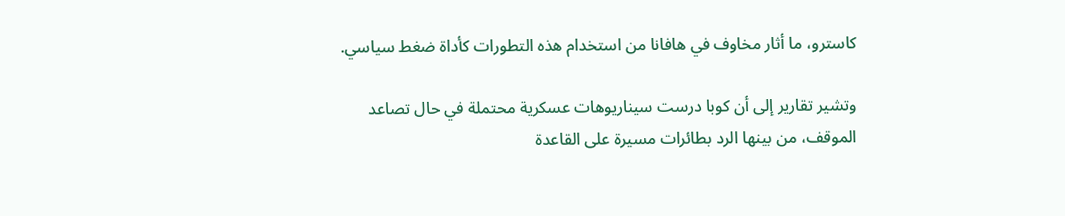كاسترو، ما أثار مخاوف في هافانا من استخدام هذه التطورات كأداة ضغط سياسي.

وتشير تقارير إلى أن كوبا درست سيناريوهات عسكرية محتملة في حال تصاعد الموقف، من بينها الرد بطائرات مسيرة على القاعدة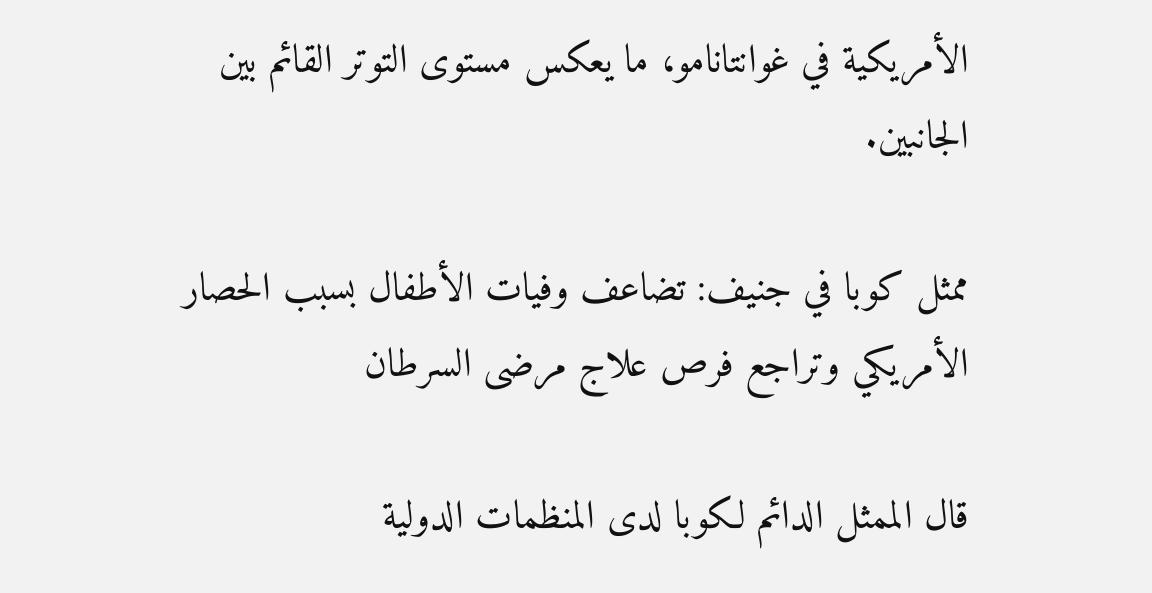الأمريكية في غوانتانامو، ما يعكس مستوى التوتر القائم بين الجانبين.

ممثل كوبا في جنيف: تضاعف وفيات الأطفال بسبب الحصار الأمريكي وتراجع فرص علاج مرضى السرطان

قال الممثل الدائم لكوبا لدى المنظمات الدولية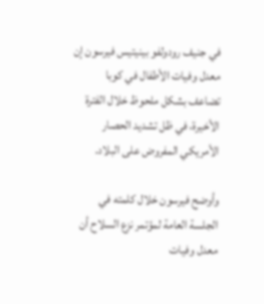في جنيف رودولفو بينيتيس فيرسون إن معدل وفيات الأطفال في كوبا تضاعف بشكل ملحوظ خلال الفترة الأخيرة، في ظل تشديد الحصار الأمريكي المفروض على البلاد.

وأوضح فيرسون خلال كلمته في الجلسة العامة لمؤتمر نزع السلاح أن معدل وفيات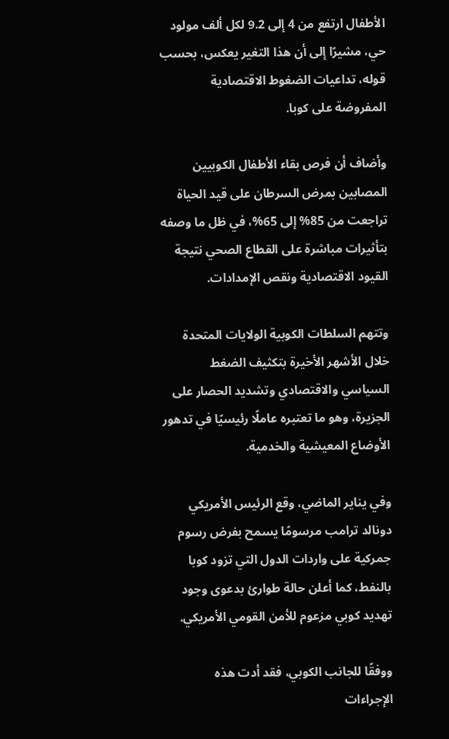الأطفال ارتفع من 4 إلى 9.2 لكل ألف مولود حي، مشيرًا إلى أن هذا التغير يعكس، بحسب قوله، تداعيات الضغوط الاقتصادية المفروضة على كوبا.

وأضاف أن فرص بقاء الأطفال الكوبيين المصابين بمرض السرطان على قيد الحياة تراجعت من 85% إلى 65%، في ظل ما وصفه بتأثيرات مباشرة على القطاع الصحي نتيجة القيود الاقتصادية ونقص الإمدادات.

وتتهم السلطات الكوبية الولايات المتحدة خلال الأشهر الأخيرة بتكثيف الضغط السياسي والاقتصادي وتشديد الحصار على الجزيرة، وهو ما تعتبره عاملًا رئيسيًا في تدهور الأوضاع المعيشية والخدمية.

وفي يناير الماضي، وقع الرئيس الأمريكي دونالد ترامب مرسومًا يسمح بفرض رسوم جمركية على واردات الدول التي تزود كوبا بالنفط، كما أعلن حالة طوارئ بدعوى وجود تهديد كوبي مزعوم للأمن القومي الأمريكي.

ووفقًا للجانب الكوبي، فقد أدت هذه الإجراءات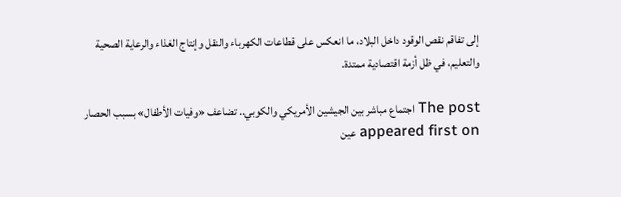إلى تفاقم نقص الوقود داخل البلاد، ما انعكس على قطاعات الكهرباء والنقل وإنتاج الغذاء والرعاية الصحية والتعليم، في ظل أزمة اقتصادية ممتدة.

The post اجتماع مباشر بين الجيشين الأمريكي والكوبي.. تضاعف «وفيات الأطفال» بسبب الحصار appeared first on عين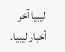ليبيا آخر أخبار ليبيا.